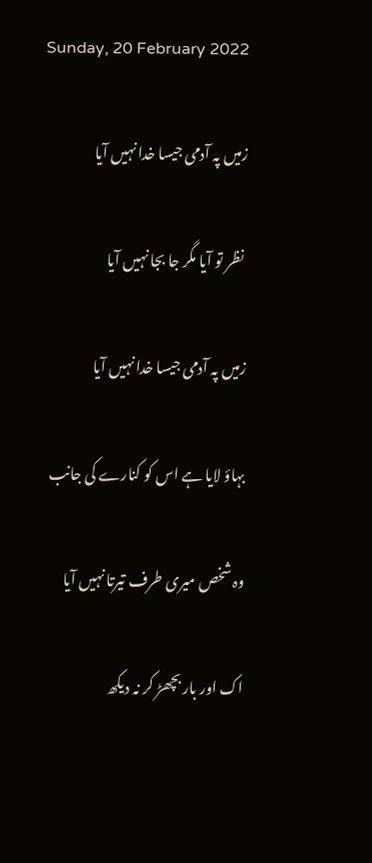Sunday, 20 February 2022

زمیں پہ آدمی جیسا خدا نہیں آیا

 نظر تو آیا مگر جا بجا نہیں آیا

زمیں پہ آدمی جیسا خدا نہیں آیا

بہاؤ لایا ہے اس کو کنارے کی جانب

وہ شخص میری طرف تیرتا نہیں آیا

اک اور بار بچھڑ کر نہ دیکھ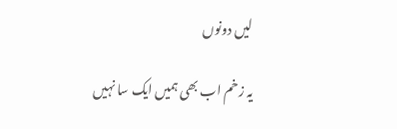لیں دونوں

یہ زخم اب بھی ہمیں ایک سا نہیں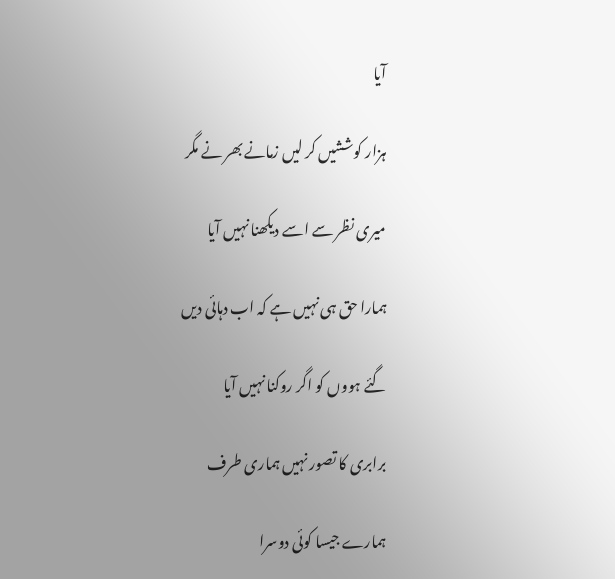آیا

ہزار کوششیں کر لیں زمانے بھر نے مگر

میری نظر سے اسے دیکھنا نہیں آیا

ہمارا حق ہی نہیں ہے کہ اب دہائی دیں

گئے ہووں کو اگر روکنا نہیں آیا

برابری کا تصور نہیں ہماری طرف

ہمارے جیسا کوئی دوسرا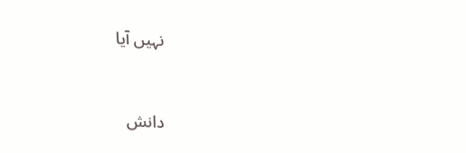نہیں آیا


دانش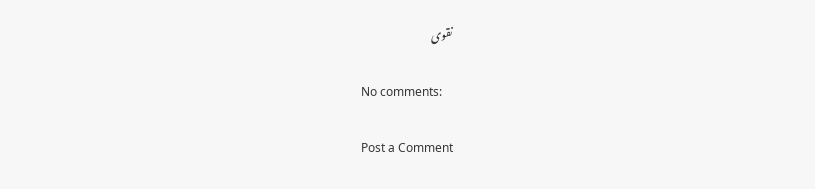نقوی

No comments:

Post a Comment